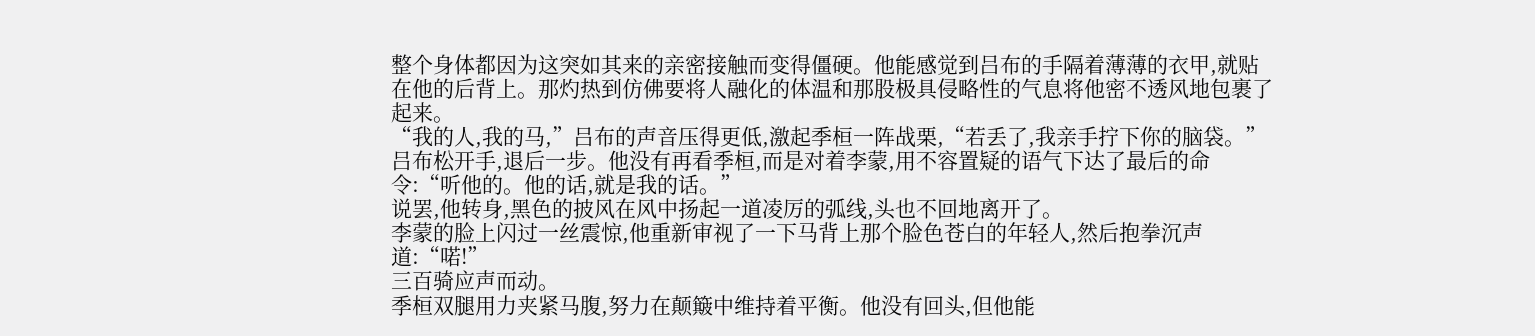整个身体都因为这突如其来的亲密接触而变得僵硬。他能感觉到吕布的手隔着薄薄的衣甲,就贴在他的后背上。那灼热到仿佛要将人融化的体温和那股极具侵略性的气息将他密不透风地包裹了起来。
“我的人,我的马,”吕布的声音压得更低,激起季桓一阵战栗,“若丢了,我亲手拧下你的脑袋。”
吕布松开手,退后一步。他没有再看季桓,而是对着李蒙,用不容置疑的语气下达了最后的命令:“听他的。他的话,就是我的话。”
说罢,他转身,黑色的披风在风中扬起一道凌厉的弧线,头也不回地离开了。
李蒙的脸上闪过一丝震惊,他重新审视了一下马背上那个脸色苍白的年轻人,然后抱拳沉声道:“喏!”
三百骑应声而动。
季桓双腿用力夹紧马腹,努力在颠簸中维持着平衡。他没有回头,但他能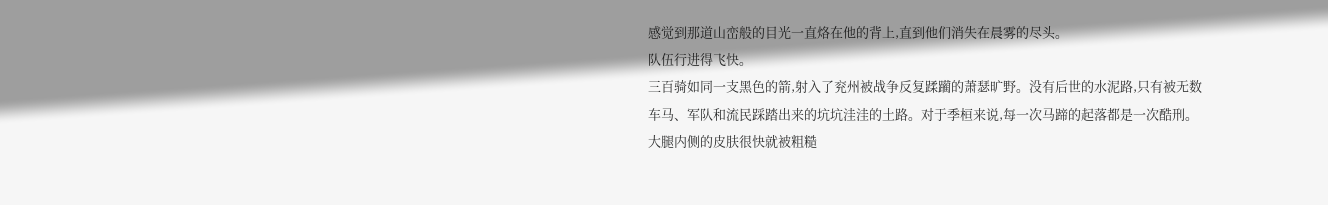感觉到那道山峦般的目光一直烙在他的背上,直到他们消失在晨雾的尽头。
队伍行进得飞快。
三百骑如同一支黑色的箭,射入了兖州被战争反复蹂躏的萧瑟旷野。没有后世的水泥路,只有被无数车马、军队和流民踩踏出来的坑坑洼洼的土路。对于季桓来说,每一次马蹄的起落都是一次酷刑。大腿内侧的皮肤很快就被粗糙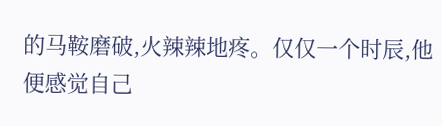的马鞍磨破,火辣辣地疼。仅仅一个时辰,他便感觉自己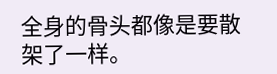全身的骨头都像是要散架了一样。